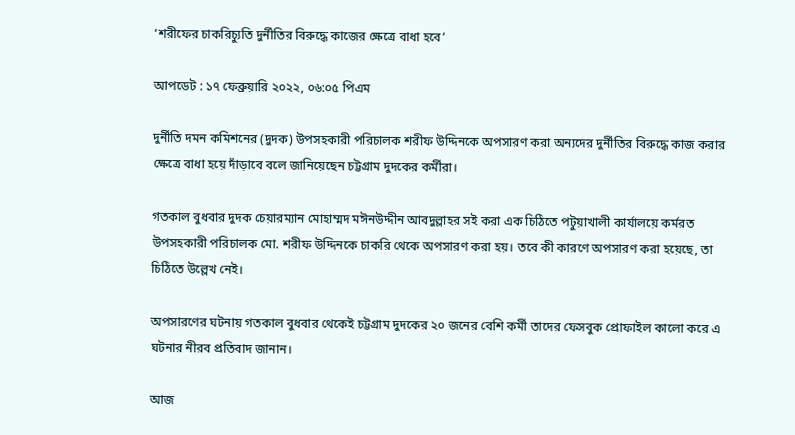‘শরীফের চাকরিচ্যুতি দুর্নীতির বিরুদ্ধে কাজের ক্ষেত্রে বাধা হবে’

আপডেট : ১৭ ফেব্রুয়ারি ২০২২, ০৬:০৫ পিএম

দুর্নীতি দমন কমিশনের (দুদক) উপসহকারী পরিচালক শরীফ উদ্দিনকে অপসারণ করা অন্যদের দুর্নীতির বিরুদ্ধে কাজ করার ক্ষেত্রে বাধা হয়ে দাঁড়াবে বলে জানিয়েছেন চট্টগ্রাম দুদকের কর্মীরা।

গতকাল বুধবার দুদক চেয়ারম্যান মোহাম্মদ মঈনউদ্দীন আবদুল্লাহর সই করা এক চিঠিতে পটুয়াখালী কার্যালয়ে কর্মরত উপসহকারী পরিচালক মো. শরীফ উদ্দিনকে চাকরি থেকে অপসারণ করা হয়। তবে কী কারণে অপসারণ করা হয়েছে, তা চিঠিতে উল্লেখ নেই।

অপসারণের ঘটনায় গতকাল বুধবার থেকেই চট্টগ্রাম দুদকের ২০ জনের বেশি কর্মী তাদের ফেসবুক প্রোফাইল কালো করে এ ঘটনার নীরব প্রতিবাদ জানান।

আজ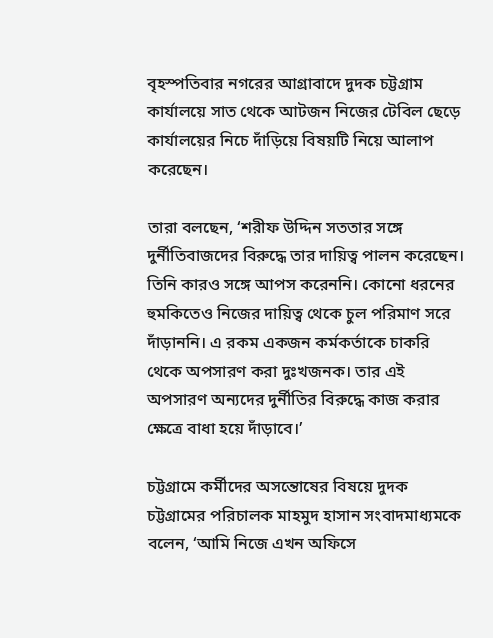বৃহস্পতিবার নগরের আগ্রাবাদে দুদক চট্টগ্রাম কার্যালয়ে সাত থেকে আটজন নিজের টেবিল ছেড়ে কার্যালয়ের নিচে দাঁড়িয়ে বিষয়টি নিয়ে আলাপ করেছেন।

তারা বলছেন, ‘শরীফ উদ্দিন সততার সঙ্গে দুর্নীতিবাজদের বিরুদ্ধে তার দায়িত্ব পালন করেছেন। তিনি কারও সঙ্গে আপস করেননি। কোনো ধরনের হুমকিতেও নিজের দায়িত্ব থেকে চুল পরিমাণ সরে দাঁড়াননি। এ রকম একজন কর্মকর্তাকে চাকরি থেকে অপসারণ করা দুঃখজনক। তার এই অপসারণ অন্যদের দুর্নীতির বিরুদ্ধে কাজ করার ক্ষেত্রে বাধা হয়ে দাঁড়াবে।’

চট্টগ্রামে কর্মীদের অসন্তোষের বিষয়ে দুদক চট্টগ্রামের পরিচালক মাহমুদ হাসান সংবাদমাধ্যমকে বলেন, ‘আমি নিজে এখন অফিসে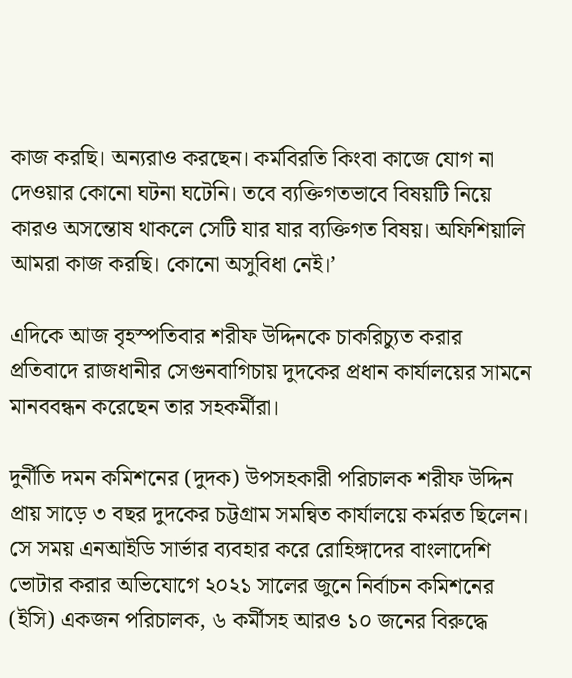কাজ করছি। অন্যরাও করছেন। কর্মবিরতি কিংবা কাজে যোগ না দেওয়ার কোনো ঘটনা ঘটেনি। তবে ব্যক্তিগতভাবে বিষয়টি নিয়ে কারও অসন্তোষ থাকলে সেটি যার যার ব্যক্তিগত বিষয়। অফিশিয়ালি আমরা কাজ করছি। কোনো অসুবিধা নেই।’

এদিকে আজ বৃহস্পতিবার শরীফ উদ্দিনকে চাকরিচ্যুত করার প্রতিবাদে রাজধানীর সেগুনবাগিচায় দুদকের প্রধান কার্যালয়ের সামনে মানববন্ধন করেছেন তার সহকর্মীরা।

দুর্নীতি দমন কমিশনের (দুদক) উপসহকারী পরিচালক শরীফ উদ্দিন প্রায় সাড়ে ৩ বছর দুদকের চট্টগ্রাম সমন্বিত কার্যালয়ে কর্মরত ছিলেন। সে সময় এনআইডি সার্ভার ব্যবহার করে রোহিঙ্গাদের বাংলাদেশি ভোটার করার অভিযোগে ২০২১ সালের জুনে নির্বাচন কমিশনের (ইসি) একজন পরিচালক, ৬ কর্মীসহ আরও ১০ জনের বিরুদ্ধে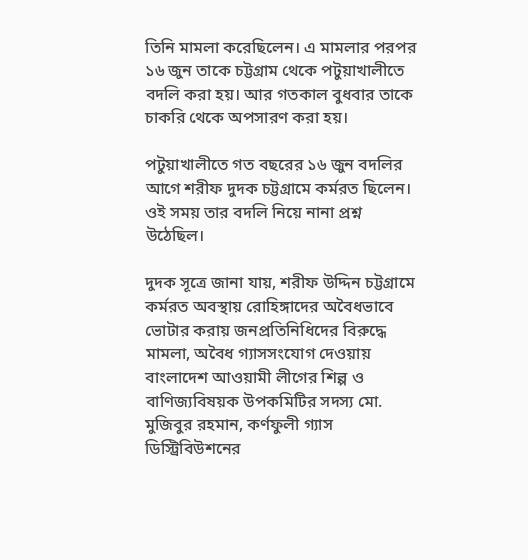তিনি মামলা করেছিলেন। এ মামলার পরপর ১৬ জুন তাকে চট্টগ্রাম থেকে পটুয়াখালীতে বদলি করা হয়। আর গতকাল বুধবার তাকে চাকরি থেকে অপসারণ করা হয়।

পটুয়াখালীতে গত বছরের ১৬ জুন বদলির আগে শরীফ দুদক চট্টগ্রামে কর্মরত ছিলেন। ওই সময় তার বদলি নিয়ে নানা প্রশ্ন উঠেছিল।

দুদক সূত্রে জানা যায়, শরীফ উদ্দিন চট্টগ্রামে কর্মরত অবস্থায় রোহিঙ্গাদের অবৈধভাবে ভোটার করায় জনপ্রতিনিধিদের বিরুদ্ধে মামলা, অবৈধ গ্যাসসংযোগ দেওয়ায় বাংলাদেশ আওয়ামী লীগের শিল্প ও বাণিজ্যবিষয়ক উপকমিটির সদস্য মো. মুজিবুর রহমান, কর্ণফুলী গ্যাস ডিস্ট্রিবিউশনের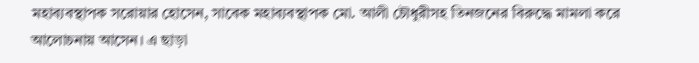মহাব্যবস্থাপক সরোয়ার হোসেন, সাবেক মহাব্যবস্থাপক মো. আলী চৌধুরীসহ তিনজনের বিরুদ্ধে মামলা করে আলোচনায় আসেন। এ ছাড়া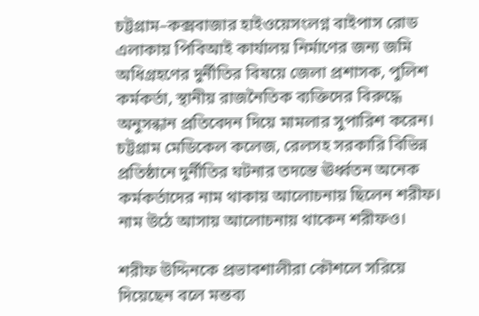চট্টগ্রাম–কক্সবাজার হাইওয়েসংলগ্ন বাইপাস রোড এলাকায় পিবিআই কার্যালয় নির্মাণের জন্য জমি অধিগ্রহণের দুর্নীতির বিষয়ে জেলা প্রশাসক, পুলিশ কর্মকর্তা, স্থানীয় রাজনৈতিক ব্যক্তিদের বিরুদ্ধে অনুসন্ধান প্রতিবেদন দিয়ে মামলার সুপারিশ করেন। চট্টগ্রাম মেডিকেল কলেজ, রেলসহ সরকারি বিভিন্ন প্রতিষ্ঠানে দুর্নীতির ঘটনার তদন্তে ঊর্ধ্বতন অনেক কর্মকর্তাদের নাম থাকায় আলোচনায় ছিলেন শরীফ। নাম উঠে আসায় আলোচনায় থাকেন শরীফও।

শরীফ উদ্দিনকে প্রভাবশালীরা কৌশলে সরিয়ে দিয়েছেন বলে মন্তব্য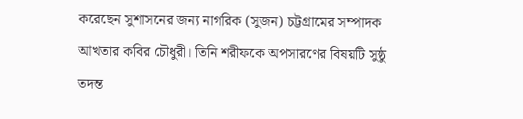করেছেন সুশাসনের জন্য নাগরিক (সুজন) চট্টগ্রামের সম্পাদক আখতার কবির চৌধুরী। তিনি শরীফকে অপসারণের বিষয়টি সুষ্ঠু তদন্ত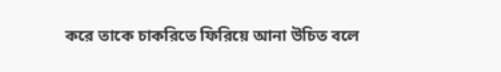করে তাকে চাকরিতে ফিরিয়ে আনা উচিত বলে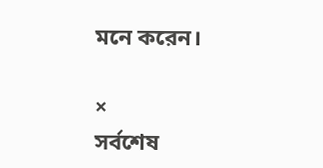মনে করেন।

×
সর্বশেষ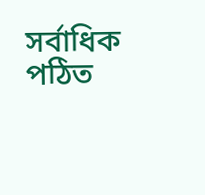সর্বাধিক পঠিত